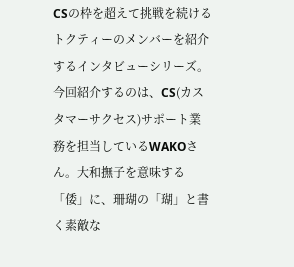CSの枠を超えて挑戦を続ける
トクティーのメンバーを紹介するインタビューシリーズ。今回紹介するのは、CS(カスタマーサクセス)サポート業務を担当しているWAKOさん。大和撫子を意味する「倭」に、珊瑚の「瑚」と書く素敵な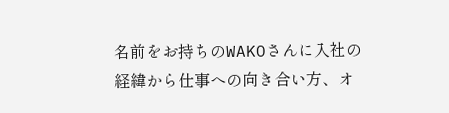名前をお持ちのWAKOさんに入社の経緯から仕事への向き合い方、オ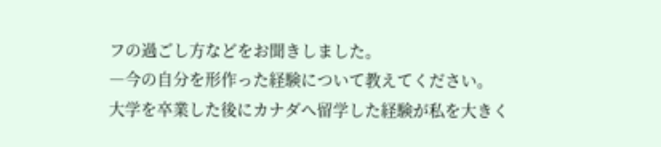フの過ごし方などをお聞きしました。
―今の自分を形作った経験について教えてください。
大学を卒業した後にカナダへ留学した経験が私を大きく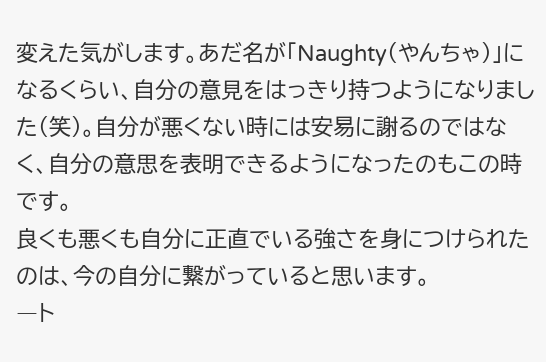変えた気がします。あだ名が「Naughty(やんちゃ)」になるくらい、自分の意見をはっきり持つようになりました(笑)。自分が悪くない時には安易に謝るのではなく、自分の意思を表明できるようになったのもこの時です。
良くも悪くも自分に正直でいる強さを身につけられたのは、今の自分に繋がっていると思います。
―ト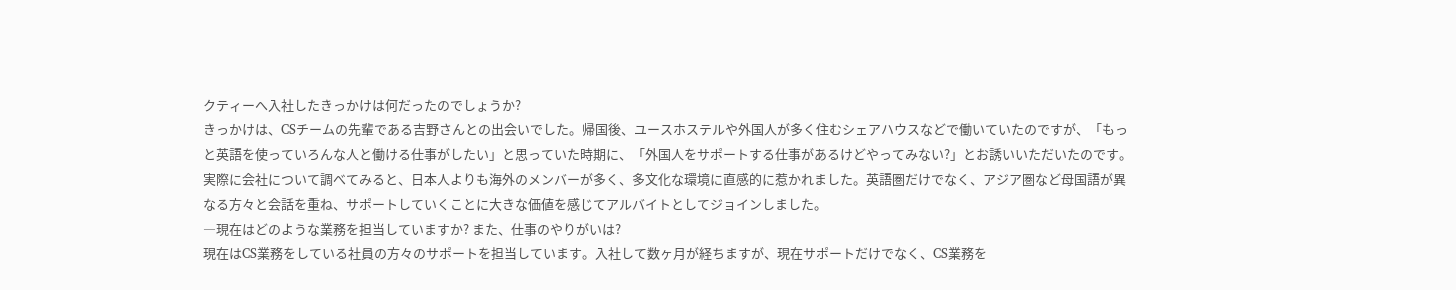クティーへ入社したきっかけは何だったのでしょうか?
きっかけは、CSチームの先輩である吉野さんとの出会いでした。帰国後、ユースホステルや外国人が多く住むシェアハウスなどで働いていたのですが、「もっと英語を使っていろんな人と働ける仕事がしたい」と思っていた時期に、「外国人をサポートする仕事があるけどやってみない?」とお誘いいただいたのです。
実際に会社について調べてみると、日本人よりも海外のメンバーが多く、多文化な環境に直感的に惹かれました。英語圏だけでなく、アジア圏など母国語が異なる方々と会話を重ね、サポートしていくことに大きな価値を感じてアルバイトとしてジョインしました。
―現在はどのような業務を担当していますか? また、仕事のやりがいは?
現在はCS業務をしている社員の方々のサポートを担当しています。入社して数ヶ月が経ちますが、現在サポートだけでなく、CS業務を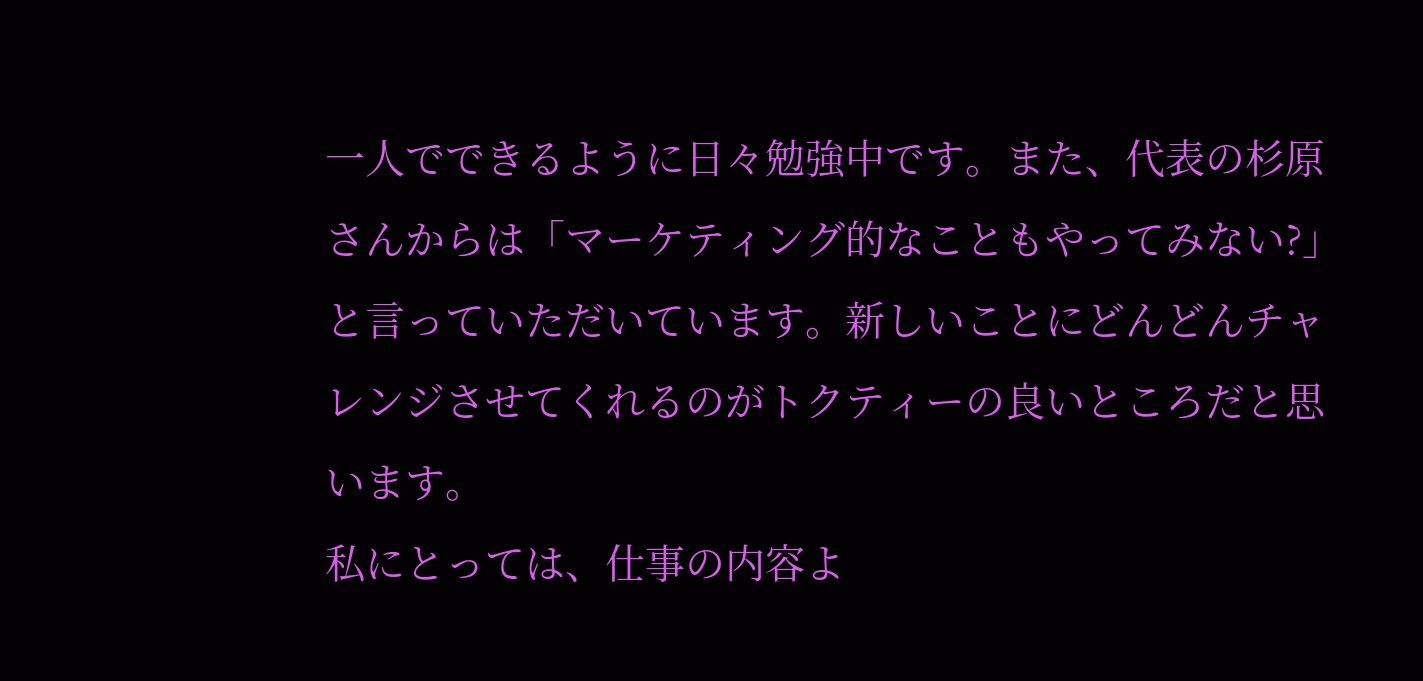一人でできるように日々勉強中です。また、代表の杉原さんからは「マーケティング的なこともやってみない?」と言っていただいています。新しいことにどんどんチャレンジさせてくれるのがトクティーの良いところだと思います。
私にとっては、仕事の内容よ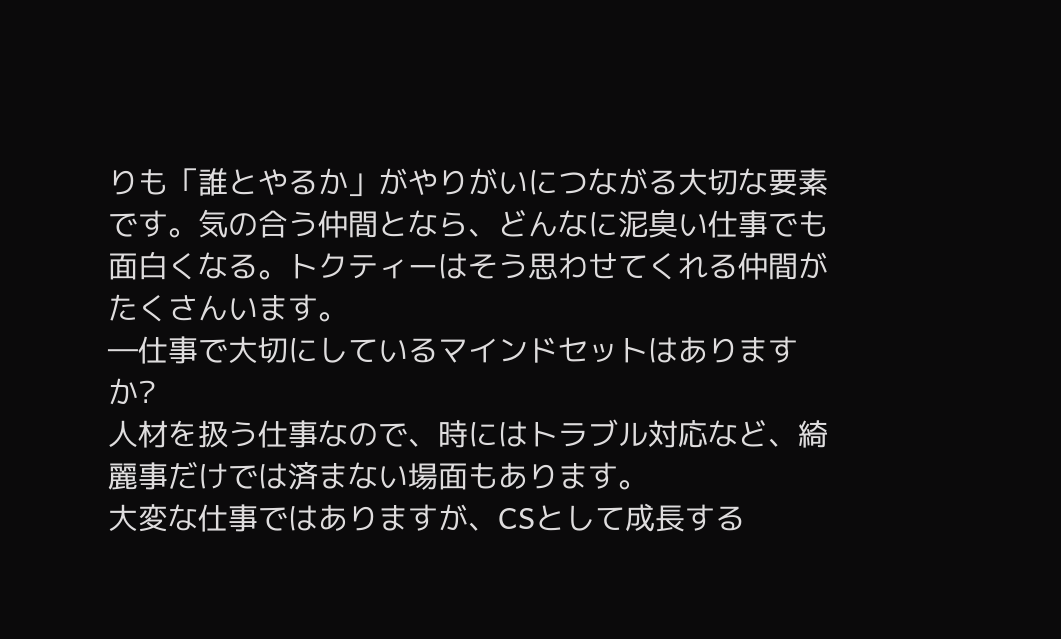りも「誰とやるか」がやりがいにつながる大切な要素です。気の合う仲間となら、どんなに泥臭い仕事でも面白くなる。トクティーはそう思わせてくれる仲間がたくさんいます。
―仕事で大切にしているマインドセットはありますか?
人材を扱う仕事なので、時にはトラブル対応など、綺麗事だけでは済まない場面もあります。
大変な仕事ではありますが、CSとして成長する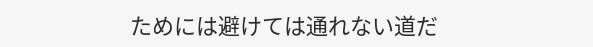ためには避けては通れない道だ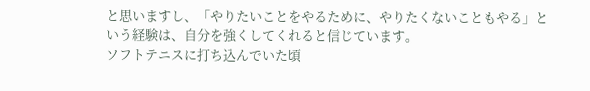と思いますし、「やりたいことをやるために、やりたくないこともやる」という経験は、自分を強くしてくれると信じています。
ソフトテニスに打ち込んでいた頃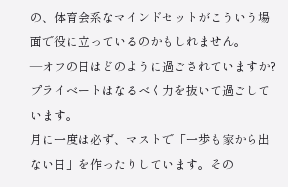の、体育会系なマインドセットがこういう場面で役に立っているのかもしれません。
―オフの日はどのように過ごされていますか?
プライベートはなるべく力を抜いて過ごしています。
月に一度は必ず、マストで「一歩も家から出ない日」を作ったりしています。その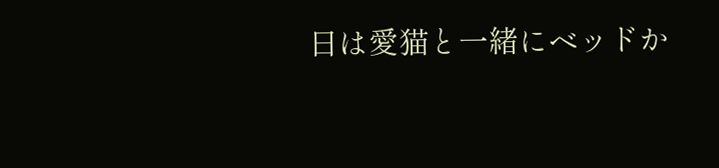日は愛猫と一緒にベッドか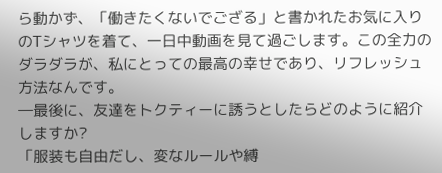ら動かず、「働きたくないでござる」と書かれたお気に入りのTシャツを着て、一日中動画を見て過ごします。この全力のダラダラが、私にとっての最高の幸せであり、リフレッシュ方法なんです。
―最後に、友達をトクティーに誘うとしたらどのように紹介しますか?
「服装も自由だし、変なルールや縛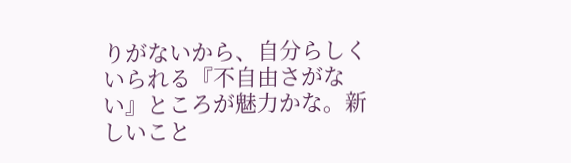りがないから、自分らしくいられる『不自由さがない』ところが魅力かな。新しいこと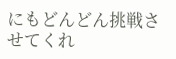にもどんどん挑戦させてくれ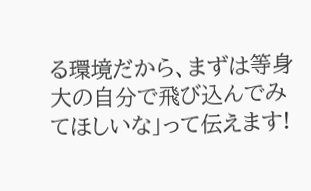る環境だから、まずは等身大の自分で飛び込んでみてほしいな」って伝えます!